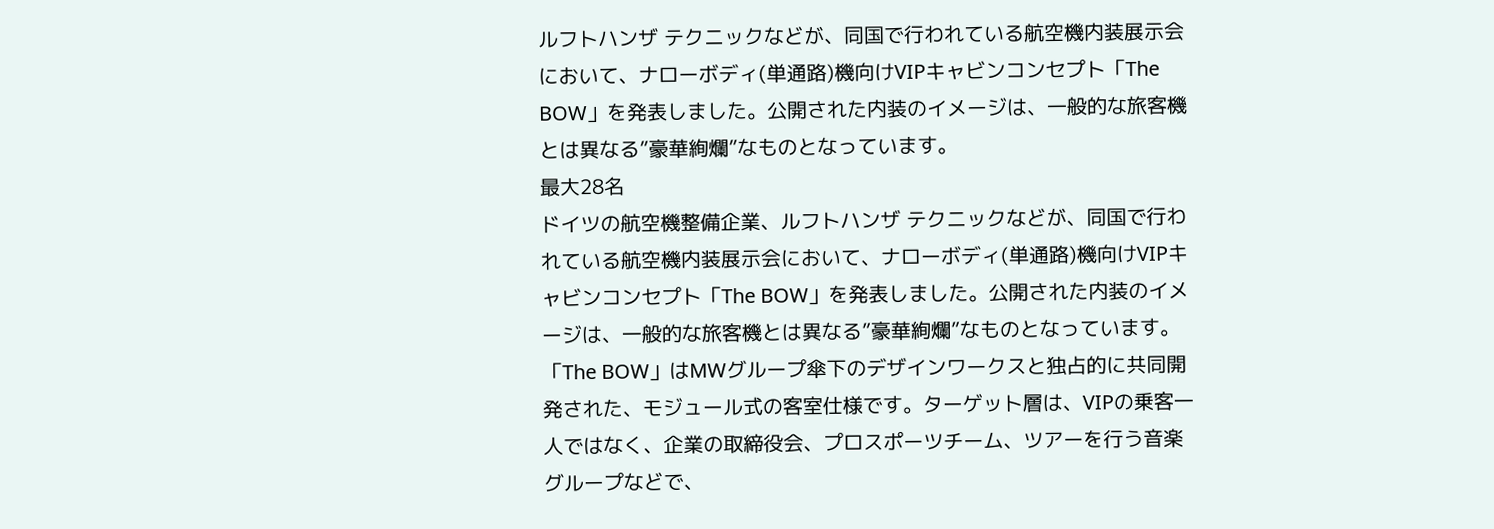ルフトハンザ テクニックなどが、同国で行われている航空機内装展示会において、ナローボディ(単通路)機向けVIPキャビンコンセプト「The BOW」を発表しました。公開された内装のイメージは、一般的な旅客機とは異なる”豪華絢爛”なものとなっています。
最大28名
ドイツの航空機整備企業、ルフトハンザ テクニックなどが、同国で行われている航空機内装展示会において、ナローボディ(単通路)機向けVIPキャビンコンセプト「The BOW」を発表しました。公開された内装のイメージは、一般的な旅客機とは異なる”豪華絢爛”なものとなっています。
「The BOW」はMWグループ傘下のデザインワークスと独占的に共同開発された、モジュール式の客室仕様です。ターゲット層は、VIPの乗客一人ではなく、企業の取締役会、プロスポーツチーム、ツアーを行う音楽グループなどで、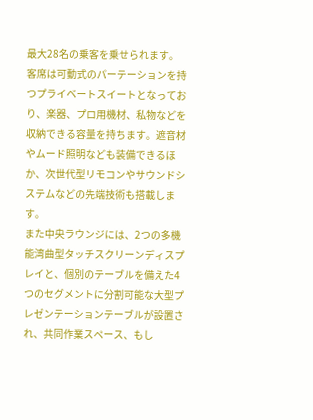最大28名の乗客を乗せられます。
客席は可動式のパーテーションを持つプライベートスイートとなっており、楽器、プロ用機材、私物などを収納できる容量を持ちます。遮音材やムード照明なども装備できるほか、次世代型リモコンやサウンドシステムなどの先端技術も搭載します。
また中央ラウンジには、2つの多機能湾曲型タッチスクリーンディスプレイと、個別のテーブルを備えた4つのセグメントに分割可能な大型プレゼンテーションテーブルが設置され、共同作業スペース、もし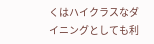くはハイクラスなダイニングとしても利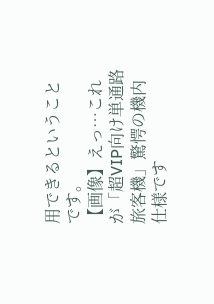用できるということです。
【画像】えっ…これが「超VIP向け単通路旅客機」驚愕の機内仕様です